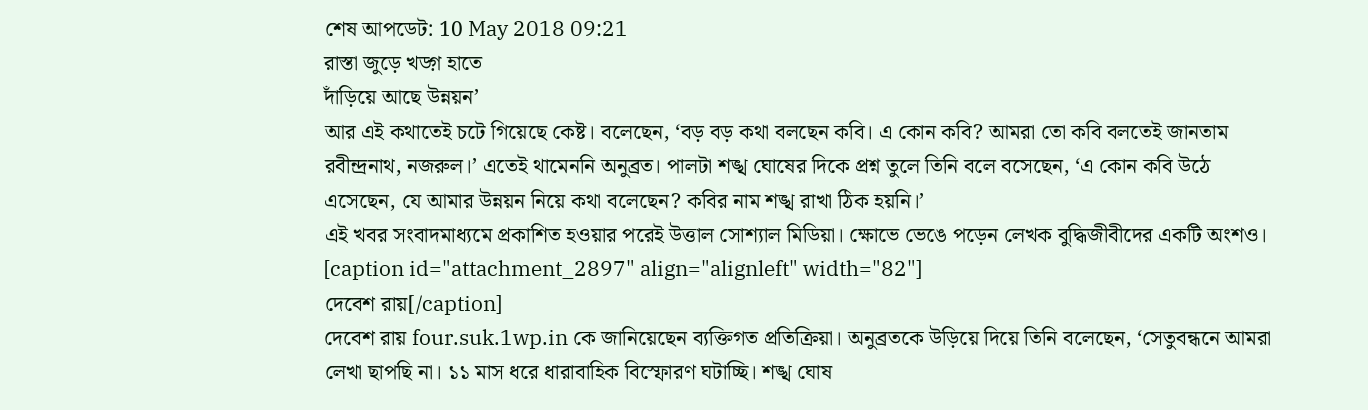শেষ আপডেট: 10 May 2018 09:21
রাস্তা জুড়ে খড়্গ হাতে
দাঁড়িয়ে আছে উন্নয়ন’
আর এই কথাতেই চটে গিয়েছে কেষ্ট। বলেছেন, ‘বড় বড় কথা বলছেন কবি। এ কোন কবি? আমরা তো কবি বলতেই জানতাম রবীন্দ্রনাথ, নজরুল।’ এতেই থামেননি অনুব্রত। পালটা শঙ্খ ঘোষের দিকে প্রশ্ন তুলে তিনি বলে বসেছেন, ‘এ কোন কবি উঠে এসেছেন, যে আমার উন্নয়ন নিয়ে কথা বলেছেন? কবির নাম শঙ্খ রাখা ঠিক হয়নি।’
এই খবর সংবাদমাধ্যমে প্রকাশিত হওয়ার পরেই উত্তাল সোশ্যাল মিডিয়া। ক্ষোভে ভেঙে পড়েন লেখক বুদ্ধিজীবীদের একটি অংশও।
[caption id="attachment_2897" align="alignleft" width="82"]
দেবেশ রায়[/caption]
দেবেশ রায় four.suk.1wp.in কে জানিয়েছেন ব্যক্তিগত প্রতিক্রিয়া। অনুব্রতকে উড়িয়ে দিয়ে তিনি বলেছেন, ‘সেতুবন্ধনে আমরা লেখা ছাপছি না। ১১ মাস ধরে ধারাবাহিক বিস্ফোরণ ঘটাচ্ছি। শঙ্খ ঘোষ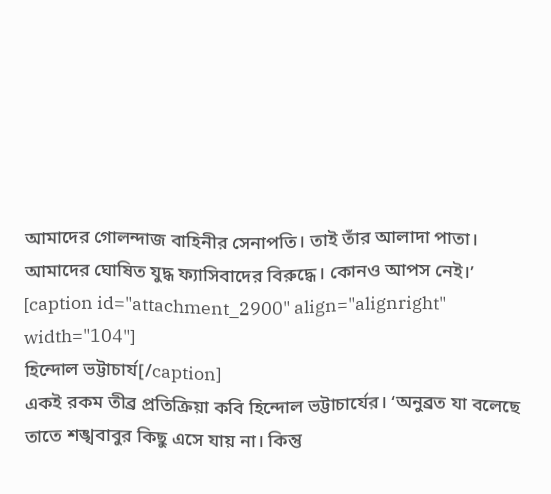আমাদের গোলন্দাজ বাহিনীর সেনাপতি। তাই তাঁর আলাদা পাতা। আমাদের ঘোষিত যুদ্ধ ফ্যাসিবাদের বিরুদ্ধে। কোনও আপস নেই।’
[caption id="attachment_2900" align="alignright" width="104"]
হিন্দোল ভট্টাচার্য[/caption]
একই রকম তীব্র প্রতিক্রিয়া কবি হিন্দোল ভট্টাচার্যের। ‘অনুব্রত যা বলেছে তাতে শঙ্খবাবুর কিছু এসে যায় না। কিন্তু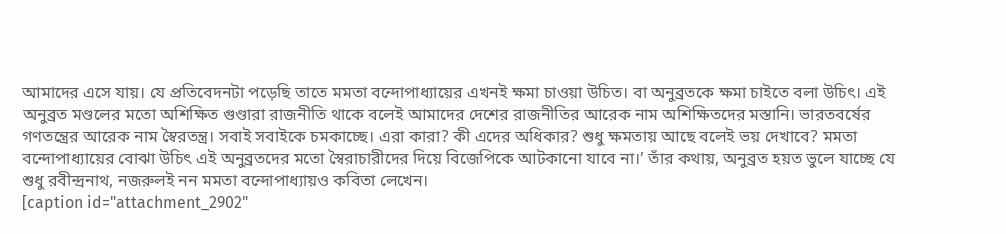আমাদের এসে যায়। যে প্রতিবেদনটা পড়েছি তাতে মমতা বন্দোপাধ্যায়ের এখনই ক্ষমা চাওয়া উচিত। বা অনুব্রতকে ক্ষমা চাইতে বলা উচিৎ। এই অনুব্রত মণ্ডলের মতো অশিক্ষিত গুণ্ডারা রাজনীতি থাকে বলেই আমাদের দেশের রাজনীতির আরেক নাম অশিক্ষিতদের মস্তানি। ভারতবর্ষের গণতন্ত্রের আরেক নাম স্বৈরতন্ত্র। সবাই সবাইকে চমকাচ্ছে। এরা কারা? কী এদের অধিকার? শুধু ক্ষমতায় আছে বলেই ভয় দেখাবে? মমতা বন্দোপাধ্যায়ের বোঝা উচিৎ এই অনুব্রতদের মতো স্বৈরাচারীদের দিয়ে বিজেপিকে আটকানো যাবে না।’ তাঁর কথায়, অনুব্রত হয়ত ভুলে যাচ্ছে যে শুধু রবীন্দ্রনাথ, নজরুলই নন মমতা বন্দোপাধ্যায়ও কবিতা লেখেন।
[caption id="attachment_2902"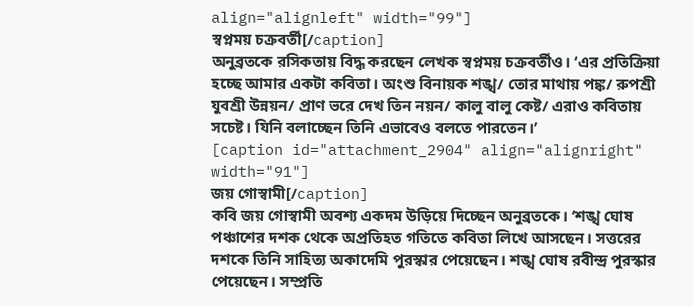align="alignleft" width="99"]
স্বপ্নময় চক্রবর্তী[/caption]
অনুব্রতকে রসিকতায় বিদ্ধ করছেন লেখক স্বপ্নময় চক্রবর্তীও। ‘এর প্রতিক্রিয়া হচ্ছে আমার একটা কবিতা। অংশু বিনায়ক শঙ্খ/ তোর মাথায় পঙ্ক/ রুপশ্রী যুবশ্রী উন্নয়ন/ প্রাণ ভরে দেখ তিন নয়ন/ কালু বালু কেষ্ট/ এরাও কবিতায় সচেষ্ট। যিনি বলাচ্ছেন তিনি এভাবেও বলতে পারতেন।’
[caption id="attachment_2904" align="alignright" width="91"]
জয় গোস্বামী[/caption]
কবি জয় গোস্বামী অবশ্য একদম উড়িয়ে দিচ্ছেন অনুব্রতকে। ‘শঙ্খ ঘোষ পঞ্চাশের দশক থেকে অপ্রতিহত গতিতে কবিতা লিখে আসছেন। সত্তরের দশকে তিনি সাহিত্য অকাদেমি পুরস্কার পেয়েছেন। শঙ্খ ঘোষ রবীন্দ্র পুরস্কার পেয়েছেন। সম্প্রতি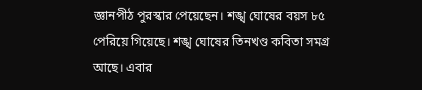জ্ঞানপীঠ পুরস্কার পেয়েছেন। শঙ্খ ঘোষের বয়স ৮৫ পেরিয়ে গিয়েছে। শঙ্খ ঘোষের তিনখণ্ড কবিতা সমগ্র আছে। এবার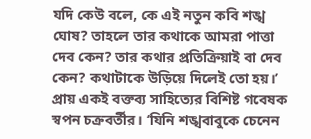যদি কেউ বলে, কে এই নতুন কবি শঙ্খ ঘোষ? তাহলে তার কথাকে আমরা পাত্তা দেব কেন? তার কথার প্রতিক্রিয়াই বা দেব কেন? কথাটাকে উড়িয়ে দিলেই তো হয়।’
প্রায় একই বক্তব্য সাহিত্যের বিশিষ্ট গবেষক স্বপন চক্রবর্তীর। ‘যিনি শঙ্খবাবুকে চেনেন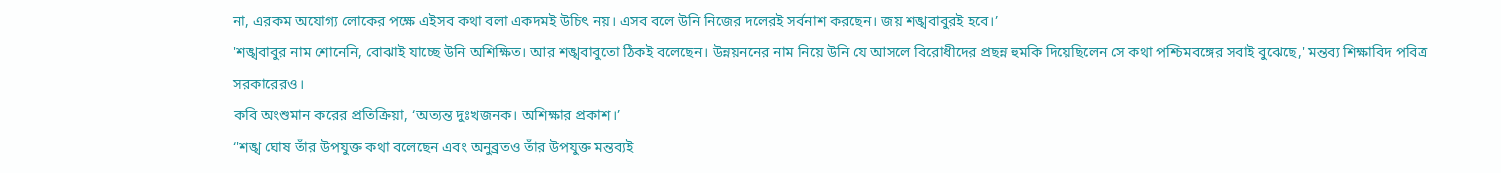না, এরকম অযোগ্য লোকের পক্ষে এইসব কথা বলা একদমই উচিৎ নয়। এসব বলে উনি নিজের দলেরই সর্বনাশ করছেন। জয় শঙ্খবাবুরই হবে।’
'শঙ্খবাবুর নাম শোনেনি, বোঝাই যাচ্ছে উনি অশিক্ষিত। আর শঙ্খবাবুতো ঠিকই বলেছেন। উন্নয়ননের নাম নিয়ে উনি যে আসলে বিরোধীদের প্রছন্ন হুমকি দিয়েছিলেন সে কথা পশ্চিমবঙ্গের সবাই বুঝেছে,' মন্তব্য শিক্ষাবিদ পবিত্র সরকারেরও।
কবি অংশুমান করের প্রতিক্রিয়া, ‘অত্যন্ত দুঃখজনক। অশিক্ষার প্রকাশ।’
‘'শঙ্খ ঘোষ তাঁর উপযুক্ত কথা বলেছেন এবং অনুব্রতও তাঁর উপযুক্ত মন্তব্যই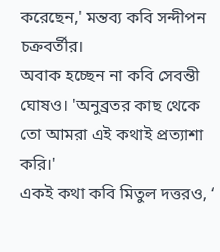করেছেন,' মন্তব্য কবি সন্দীপন চক্রবর্তীর।
অবাক হচ্ছেন না কবি সেবন্তী ঘোষও। 'অনুব্রতর কাছ থেকে তো আমরা এই কথাই প্রত্যাশা করি।'
একই কথা কবি মিতুল দত্তরও, ‘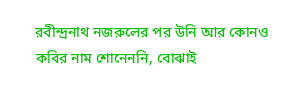রবীন্দ্রনাথ নজরুলের পর উনি আর কোনও কবির নাম শোনেননি, বোঝাই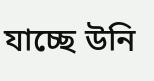যাচ্ছে উনি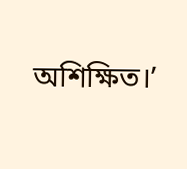অশিক্ষিত।’